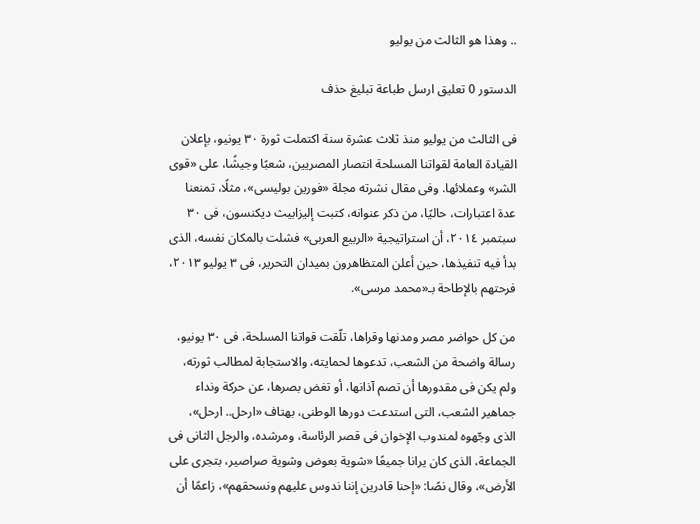.. وهذا هو الثالث من يوليو

الدستور 0 تعليق ارسل طباعة تبليغ حذف

فى الثالث من يوليو منذ ثلاث عشرة سنة اكتملت ثورة ٣٠ يونيو، بإعلان القيادة العامة لقواتنا المسلحة انتصار المصريين، شعبًا وجيشًا، على «قوى الشر» وعملائها. وفى مقال نشرته مجلة «فورين بوليسى»، مثلًا، تمنعنا عدة اعتبارات، حاليًا، من ذكر عنوانه، كتبت إليزابيث ديكنسون، فى ٣٠ سبتمبر ٢٠١٤، أن استراتيجية «الربيع العربى» فشلت بالمكان نفسه، الذى بدأ فيه تنفيذها، حين أعلن المتظاهرون بميدان التحرير، فى ٣ يوليو ٢٠١٣، فرحتهم بالإطاحة بـ«محمد مرسى».

من كل حواضر مصر ومدنها وقراها، تلّقت قواتنا المسلحة، فى ٣٠ يونيو، رسالة واضحة من الشعب، تدعوها لحمايته، والاستجابة لمطالب ثورته، ولم يكن فى مقدورها أن تصم آذانها، أو تغض بصرها، عن حركة ونداء جماهير الشعب، التى استدعت دورها الوطنى، بهتاف «ارحل.. ارحل»، الذى وجّهوه لمندوب الإخوان فى قصر الرئاسة، ومرشده، والرجل الثانى فى الجماعة، الذى كان يرانا جميعًا «شوية بعوض وشوية صراصير، بتجرى على الأرض»، وقال نصًا: «إحنا قادرين إننا ندوس عليهم ونسحقهم»، زاعمًا أن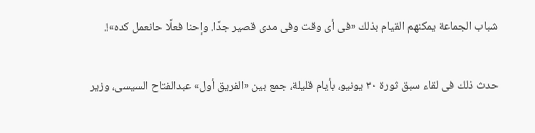شباب الجماعة يمكنهم القيام بذلك «فى أى وقت وفى مدى قصير جدًا. وإحنا فعلًا حانعمل كده»!.

حدث ذلك فى لقاء سبق ثورة ٣٠ يونيو، بأيام قليلة، جمع بين «الفريق أول» عبدالفتاح السيسى، وزير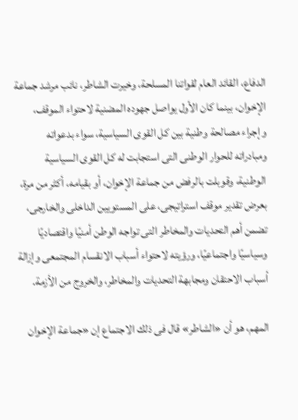الدفاع، القائد العام لقواتنا المسلحة، وخيرت الشاطر، نائب مرشد جماعة الإخوان، بينما كان الأول يواصل جهوده المضنية لاحتواء الموقف، وإجراء مصالحة وطنية بين كل القوى السياسية، سواء بدعواته ومبادراته للحوار الوطنى التى استجابت له كل القوى السياسية الوطنية، وقوبلت بالرفض من جماعة الإخوان، أو بقيامه، أكثر من مرة، بعرض تقدير موقف استراتيجى، على المستويين الداخلى والخارجى، تضمن أهم التحديات والمخاطر التى تواجه الوطن أمنيًا واقتصاديًا وسياسيًا واجتماعيًا، ورؤيته لاحتواء أسباب الانقسام المجتمعى وإزالة أسباب الاحتقان ومجابهة التحديات والمخاطر، والخروج من الأزمة.

المهم، هو أن «الشاطر» قال فى ذلك الاجتماع إن «جماعة الإخوان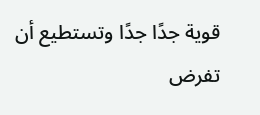قوية جدًا جدًا وتستطيع أن تفرض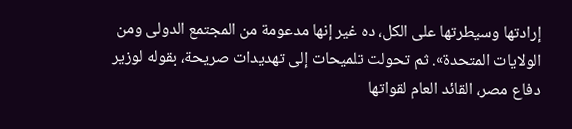إرادتها وسيطرتها على الكل، ده غير إنها مدعومة من المجتمع الدولى ومن الولايات المتحدة». ثم تحولت تلميحات إلى تهديدات صريحة، بقوله لوزير دفاع مصر، القائد العام لقواتها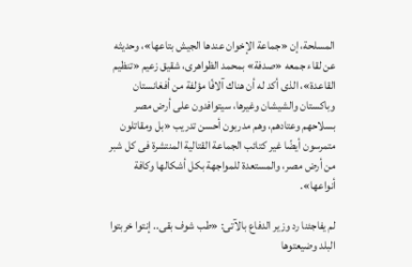المسلحة، إن «جماعة الإخوان عندها الجيش بتاعها»، وحديثه عن لقاء جمعه «صدفة» بمحمد الظواهرى، شقيق زعيم «تنظيم القاعدة»، الذى أكد له أن هناك آلافًا مؤلفة من أفغانستان وباكستان والشيشان وغيرها، سيتوافدون على أرض مصر بسلاحهم وعتادهم، وهم مدربون أحسن تدريب «بل ومقاتلون متمرسون أيضًا غير كتائب الجماعة القتالية المنتشرة فى كل شبر من أرض مصر، والمستعدة للمواجهة بكل أشكالها وكافة أنواعها».

لم يفاجئنا رد وزير الدفاع بالآتى: «طب شوف بقى.. إنتوا خربتوا البلد وضيعتوها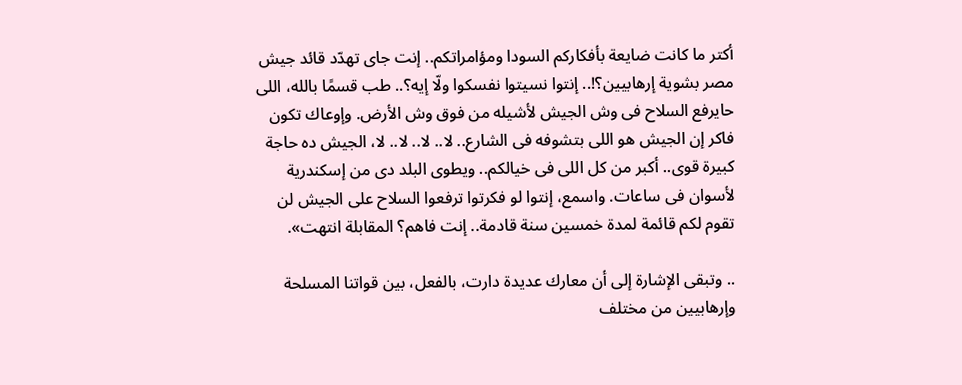أكتر ما كانت ضايعة بأفكاركم السودا ومؤامراتكم.. إنت جاى تهدّد قائد جيش مصر بشوية إرهابيين؟!.. إنتوا نسيتوا نفسكوا ولّا إيه؟.. طب قسمًا بالله، اللى حايرفع السلاح فى وش الجيش لأشيله من فوق وش الأرض. وإوعاك تكون فاكر إن الجيش هو اللى بتشوفه فى الشارع.. لا.. لا.. لا.. لا، الجيش ده حاجة كبيرة قوى.. أكبر من كل اللى فى خيالكم.. ويطوى البلد دى من إسكندرية لأسوان فى ساعات. واسمع، إنتوا لو فكرتوا ترفعوا السلاح على الجيش لن تقوم لكم قائمة لمدة خمسين سنة قادمة.. إنت فاهم؟ المقابلة انتهت».

.. وتبقى الإشارة إلى أن معارك عديدة دارت، بالفعل، بين قواتنا المسلحة وإرهابيين من مختلف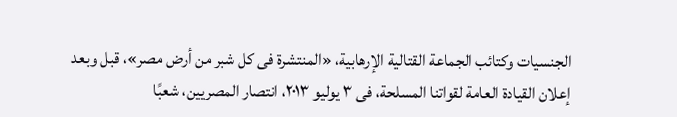الجنسيات وكتائب الجماعة القتالية الإرهابية، «المنتشرة فى كل شبر من أرض مصر»، قبل وبعد إعلان القيادة العامة لقواتنا المسلحة، فى ٣ يوليو ٢٠١٣، انتصار المصريين، شعبًا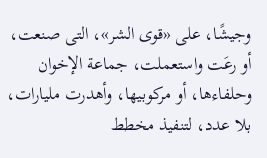وجيشًا، على «قوى الشر»، التى صنعت، أو رعَت واستعملت، جماعة الإخوان وحلفاءها، أو مركوبيها، وأهدرت مليارات، بلا عدد، لتنفيذ مخطط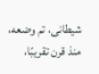شيطانى، تم وضعه، منذ قرن تقريبًا،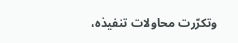وتكرّرت محاولات تنفيذه،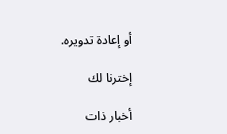أو إعادة تدويره.

إخترنا لك

أخبار ذات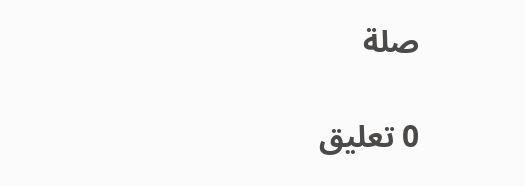صلة

0 تعليق